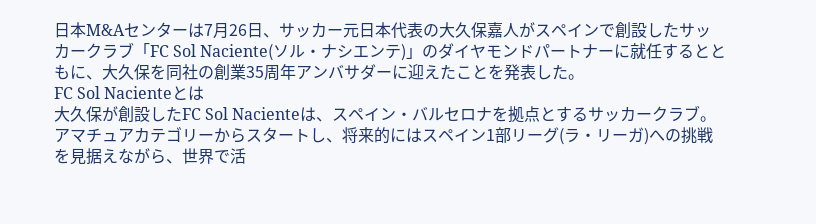日本M&Aセンターは7月26日、サッカー元日本代表の大久保嘉人がスペインで創設したサッカークラブ「FC Sol Naciente(ソル・ナシエンテ)」のダイヤモンドパートナーに就任するとともに、大久保を同社の創業35周年アンバサダーに迎えたことを発表した。
FC Sol Nacienteとは
大久保が創設したFC Sol Nacienteは、スペイン・バルセロナを拠点とするサッカークラブ。アマチュアカテゴリーからスタートし、将来的にはスペイン1部リーグ(ラ・リーガ)への挑戦を見据えながら、世界で活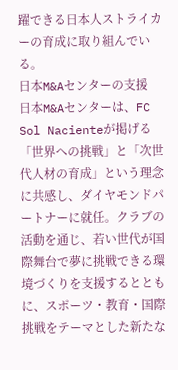躍できる日本人ストライカーの育成に取り組んでいる。
日本M&Aセンターの支援
日本M&Aセンターは、FC Sol Nacienteが掲げる「世界への挑戦」と「次世代人材の育成」という理念に共感し、ダイヤモンドパートナーに就任。クラブの活動を通じ、若い世代が国際舞台で夢に挑戦できる環境づくりを支援するとともに、スポーツ・教育・国際挑戦をテーマとした新たな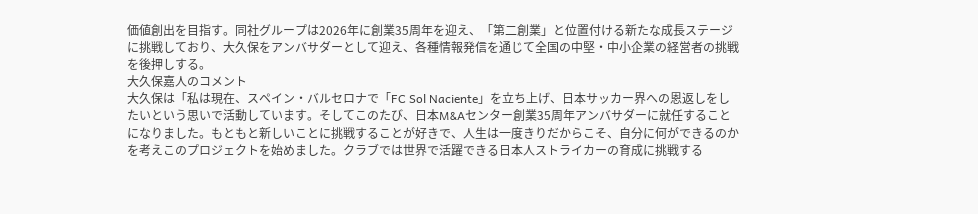価値創出を目指す。同社グループは2026年に創業35周年を迎え、「第二創業」と位置付ける新たな成長ステージに挑戦しており、大久保をアンバサダーとして迎え、各種情報発信を通じて全国の中堅・中小企業の経営者の挑戦を後押しする。
大久保嘉人のコメント
大久保は「私は現在、スペイン・バルセロナで「FC Sol Naciente」を立ち上げ、日本サッカー界への恩返しをしたいという思いで活動しています。そしてこのたび、日本M&Aセンター創業35周年アンバサダーに就任することになりました。もともと新しいことに挑戦することが好きで、人生は一度きりだからこそ、自分に何ができるのかを考えこのプロジェクトを始めました。クラブでは世界で活躍できる日本人ストライカーの育成に挑戦する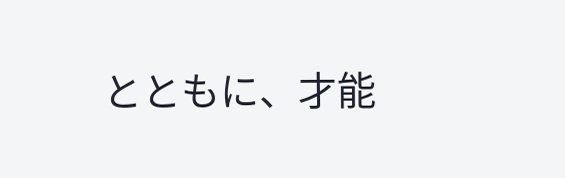とともに、才能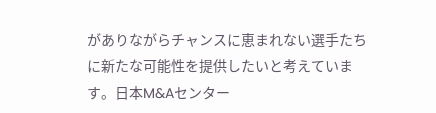がありながらチャンスに恵まれない選手たちに新たな可能性を提供したいと考えています。日本M&Aセンター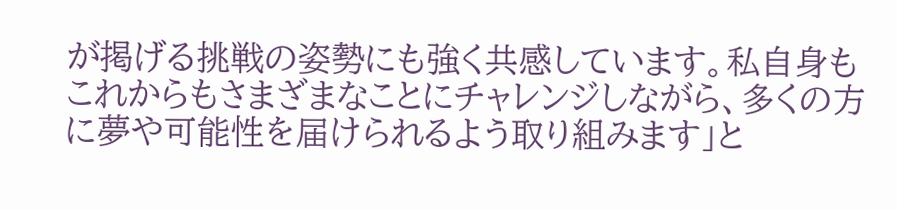が掲げる挑戦の姿勢にも強く共感しています。私自身もこれからもさまざまなことにチャレンジしながら、多くの方に夢や可能性を届けられるよう取り組みます」と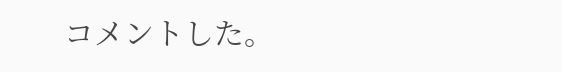コメントした。